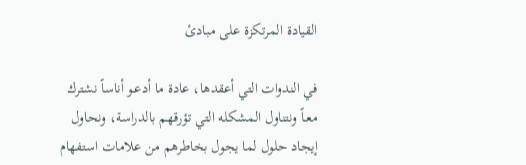القيادة المرتكزة على مبادئ

في الندوات التي أعقدها، عادة ما أدعـو أناساً نشترك معـاً ونتناول المشكله التي تؤرقهم بالدراسة، ونحاول إيجاد حلول لما يجول بخاطرهم من علامات استفهام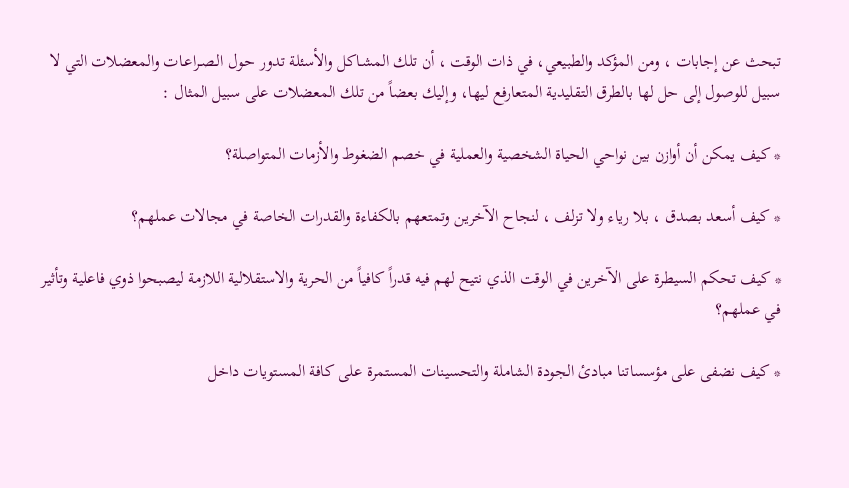تبحث عن إجابات ، ومن المؤكد والطبيعي، في ذات الوقت ، أن تلك المشـاكل والأسئلة تدور حـول الـصـراعـات والمعضلات التي لا سبيل للوصول إلى حل لها بالطرق التقليدية المتعارفع ليها، وإليك بعضاً من تلك المعضلات على سبيل المثال :

* كيف يمكن أن أوازن بين نواحي الحياة الشخصية والعملية في خصم الضغوط والأزمات المتواصلة؟

* كيف أسعد بصدق ، بلا رياء ولا تزلف ، لنجاح الآخرين وتمتعهم بالكفاءة والقدرات الخاصة في مجالات عملهم؟

* كيف تحكم السيطرة على الآخرين في الوقت الذي نتيح لهم فيه قدراً كافياً من الحرية والاستقلالية اللازمة ليصبحوا ذوي فاعلية وتأثير في عملهم؟

* کیف نضفى على مؤسساتنا مبادئ الجودة الشاملة والتحسينات المستمرة على كافة المستويات داخل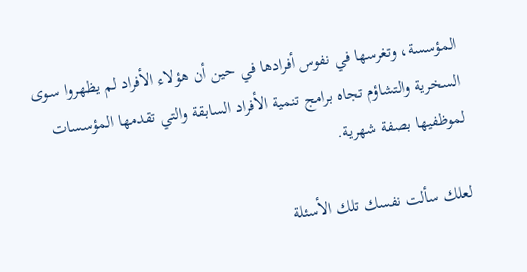المؤسسة، وتغرسها في نفوس أفرادها في حين أن هؤلاء الأفراد لم يظهروا سـوى السخرية والتشاؤم تجاه برامج تنمية الأفراد السابقة والتي تقدمها المؤسسات لموظفيها بصفة شهرية.

لعلك سألت نفسك تلك الأسئلة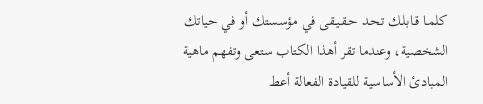كلمـا قـابلـك تحـد حـقـيـقى في مؤسستك أو في حياتك الشخصية، وعندما تقر أهذا الكتاب ستعى وتفهم ماهية المبادئ الأساسية للقيادة الفعالة أعط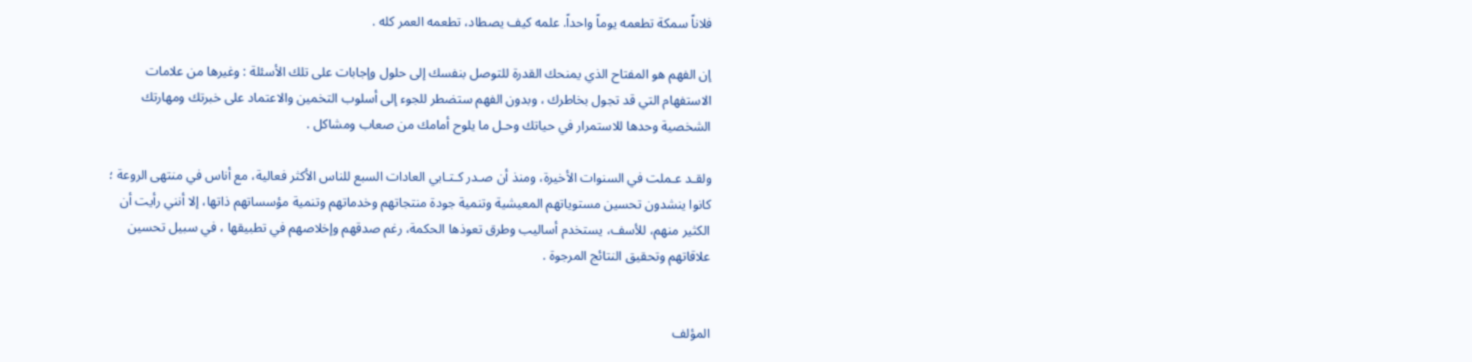فلاناً سمكة تطعمه يوماً واحداً. علمه كيف يصطاد، تطعمه العمر كله .

إن الفهم هو المفتاح الذي يمنحك القدرة للتوصل بنفسك إلى حلول وإجابات على تلك الأسئلة : وغيرها من علامات الاستفهام التي قد تجول بخاطرك ، وبدون الفهم ستضطر للجوء إلى أسلوب التخمين والاعتماد على خبرتك ومهارتك الشخصية وحدها للاستمرار في حياتك وحـل ما يلوح أمامك من صعاب ومشاكل .

ولقـد عـملت في السنوات الأخيرة، ومنذ أن صـدر كـتـابي العادات السبع للناس الأكثر فعالية، مع أناس في منتهى الروعة ؛ كانوا ينشدون تحسين مستوياتهم المعيشية وتنمية جودة منتجاتهم وخدماتهم وتنمية مؤسساتهم ذاتها، إلا أنني رأيت أن الكثير منهم، للأسف، يستخدم أساليب وطرق تعوذها الحكمة، رغم صدقهم وإخلاصهم في تطبيقها ، في سبيل تحسين علاقاتهم وتحقيق النتائج المرجوة .


المؤلف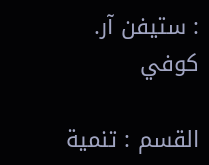: ستيفن آر. كوفي

القسم : تنمية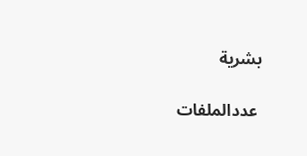بشرية

 عددالملفات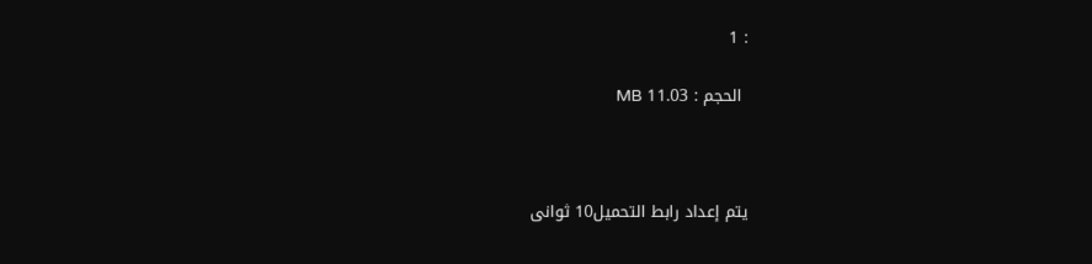: 1

 الحجم : 11.03 MB



يتم إعداد رابط التحميل10 ثوانى